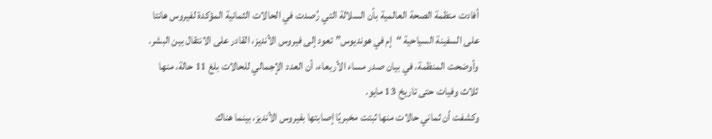أفادت منظمة الصحة العالمية بأن السلالة التي رُصدت في الحالات الثمانية المؤكدة لفيروس هانتا على السفينة السياحية “إم في هونديوس” تعود إلى فيروس الأنديز، القادر على الانتقال بين البشر.
وأوضحت المنظمة، في بيان صدر مساء الأربعاء، أن العدد الإجمالي للحالات بلغ 11 حالة، منها ثلاث وفيات حتى تاريخ 13 مايو.
وكشفت أن ثماني حالات منها ثبتت مخبريًا إصابتها بفيروس الأنديز، بينما هناك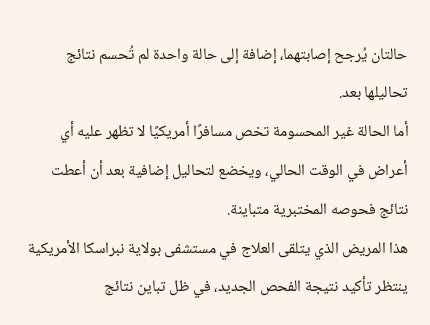حالتان يُرجح إصابتهما، إضافة إلى حالة واحدة لم تُحسم نتائج تحاليلها بعد.
أما الحالة غير المحسومة تخص مسافرًا أمريكيًا لا تظهر عليه أي أعراض في الوقت الحالي، ويخضع لتحاليل إضافية بعد أن أعطت نتائج فحوصه المختبرية متباينة.
هذا المريض الذي يتلقى العلاج في مستشفى بولاية نبراسكا الأمريكية ينتظر تأكيد نتيجة الفحص الجديد، في ظل تباين نتائج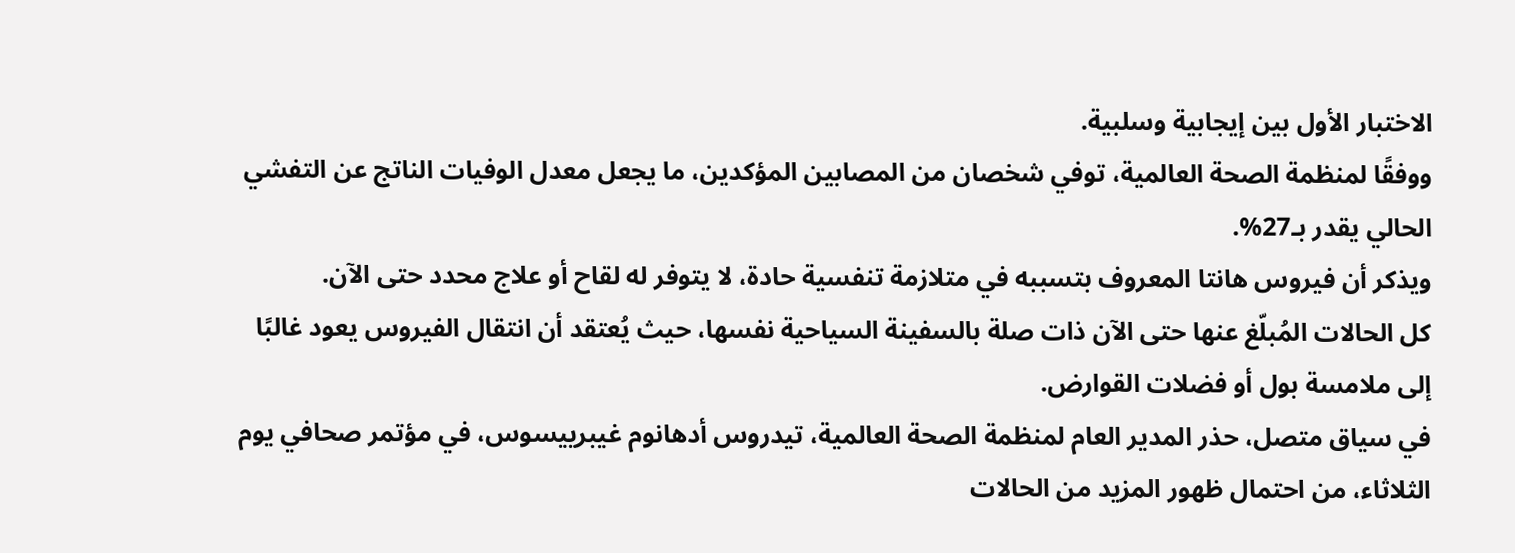الاختبار الأول بين إيجابية وسلبية.
ووفقًا لمنظمة الصحة العالمية، توفي شخصان من المصابين المؤكدين، ما يجعل معدل الوفيات الناتج عن التفشي الحالي يقدر بـ27%.
ويذكر أن فيروس هانتا المعروف بتسببه في متلازمة تنفسية حادة، لا يتوفر له لقاح أو علاج محدد حتى الآن.
كل الحالات المُبلّغ عنها حتى الآن ذات صلة بالسفينة السياحية نفسها، حيث يُعتقد أن انتقال الفيروس يعود غالبًا إلى ملامسة بول أو فضلات القوارض.
في سياق متصل، حذر المدير العام لمنظمة الصحة العالمية، تيدروس أدهانوم غيبرييسوس، في مؤتمر صحافي يوم الثلاثاء، من احتمال ظهور المزيد من الحالات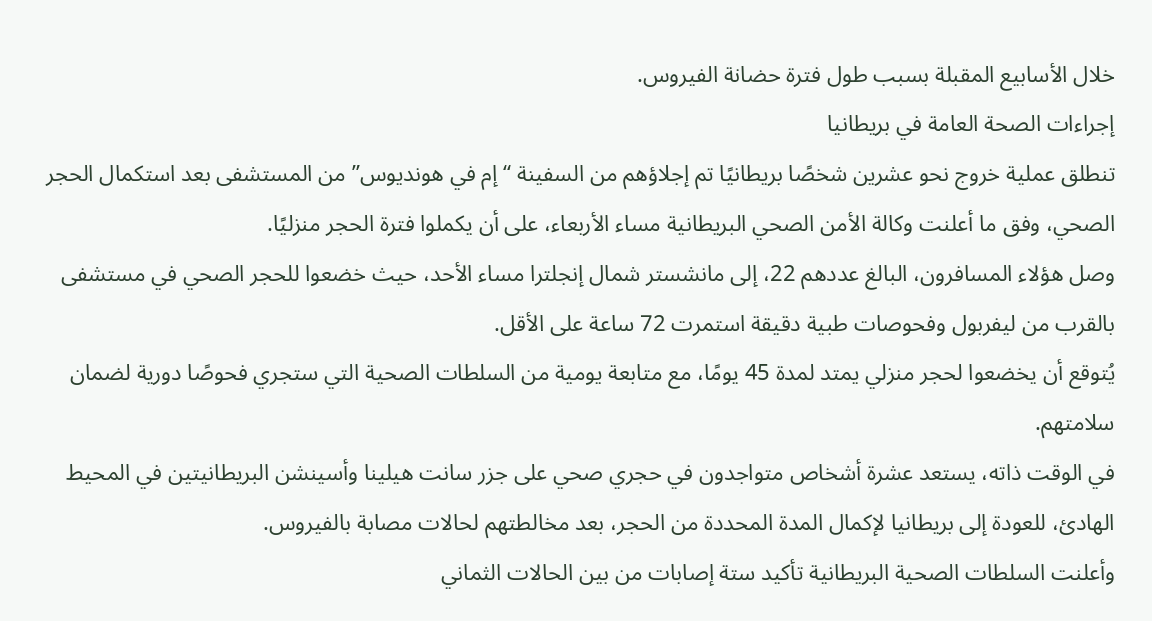خلال الأسابيع المقبلة بسبب طول فترة حضانة الفيروس.
إجراءات الصحة العامة في بريطانيا
تنطلق عملية خروج نحو عشرين شخصًا بريطانيًا تم إجلاؤهم من السفينة “إم في هونديوس” من المستشفى بعد استكمال الحجر الصحي، وفق ما أعلنت وكالة الأمن الصحي البريطانية مساء الأربعاء، على أن يكملوا فترة الحجر منزليًا.
وصل هؤلاء المسافرون، البالغ عددهم 22، إلى مانشستر شمال إنجلترا مساء الأحد، حيث خضعوا للحجر الصحي في مستشفى بالقرب من ليفربول وفحوصات طبية دقيقة استمرت 72 ساعة على الأقل.
يُتوقع أن يخضعوا لحجر منزلي يمتد لمدة 45 يومًا، مع متابعة يومية من السلطات الصحية التي ستجري فحوصًا دورية لضمان سلامتهم.
في الوقت ذاته، يستعد عشرة أشخاص متواجدون في حجري صحي على جزر سانت هيلينا وأسينشن البريطانيتين في المحيط الهادئ، للعودة إلى بريطانيا لإكمال المدة المحددة من الحجر، بعد مخالطتهم لحالات مصابة بالفيروس.
وأعلنت السلطات الصحية البريطانية تأكيد ستة إصابات من بين الحالات الثماني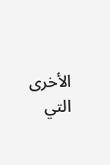الأخرى التي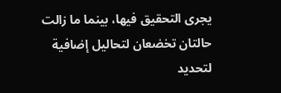يجرى التحقيق فيها، بينما ما زالت حالتان تخضعان لتحاليل إضافية لتحديد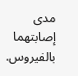مدى إصابتهما بالفيروس.